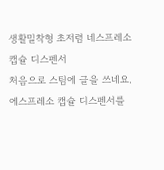생활밀착형 초저렴 네스프레소 캡슐 디스펜서
처음으로 스팀에 글을 쓰네요.
에스프레소 캡슐 디스펜서를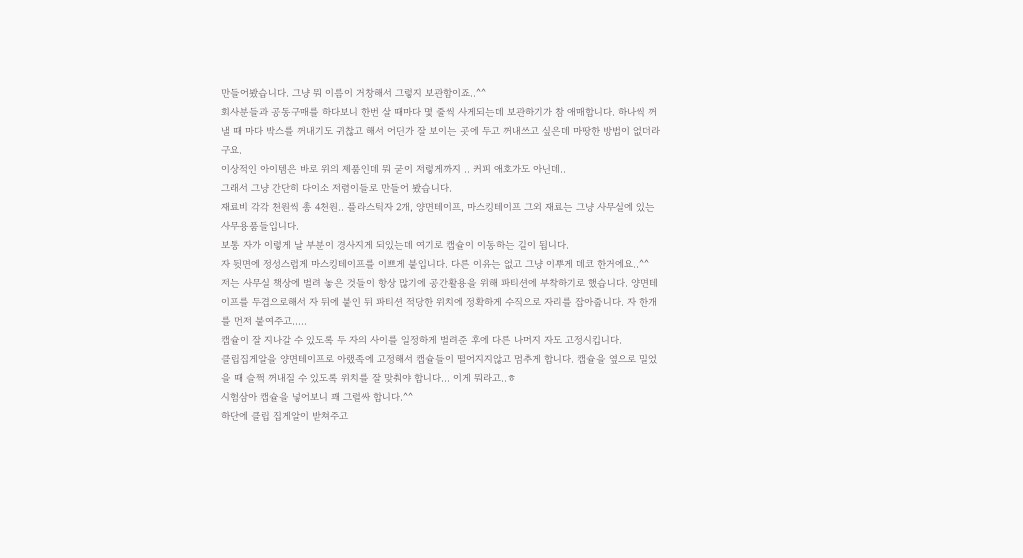만들어봤습니다. 그냥 뭐 이름이 거창해서 그렇지 보관함이죠..^^
회사분들과 공동구매를 하다보니 한번 살 때마다 몇 줄씩 사게되는데 보관하기가 참 애매합니다. 하나씩 꺼낼 때 마다 박스를 꺼내기도 귀찮고 해서 어딘가 잘 보이는 곳에 두고 꺼내쓰고 싶은데 마땅한 방법이 없더라구요.
이상적인 아이템은 바로 위의 제품인데 뭐 굳이 저렇게까지 .. 커피 애호가도 아닌데..
그래서 그냥 간단히 다이소 저렴이들로 만들어 봤습니다.
재료비 각각 천원씩 총 4천원.. 플라스틱자 2개, 양면테이프, 마스킹테이프 그외 재료는 그냥 사무실에 있는 사무용품들입니다.
보통 자가 이렇게 날 부분이 경사지게 되있는데 여기로 캡슐이 이동하는 길이 됩니다.
자 뒷면에 정성스럽게 마스킹테이프를 이쁘게 붙입니다. 다른 이유는 없고 그냥 이뿌게 데코 한거에요..^^
저는 사무실 책상에 벌려 놓은 것들이 항상 많기에 공간활용을 위해 파티션에 부착하기로 했습니다. 양면테이프를 두겹으로해서 자 뒤에 붙인 뒤 파티션 적당한 위치에 정확하게 수직으로 자리를 잡아줍니다. 자 한개를 먼저 붙여주고.....
캡슐이 잘 지나갈 수 있도록 두 자의 사이를 일정하게 벌려준 후에 다른 나머지 자도 고정시킵니다.
클립집게알을 양면테이프로 아랬족에 고정해서 캡슐들이 떨어지지않고 멈추게 합니다. 캡슐을 옆으로 밀었을 때 슬쩍 꺼내질 수 있도록 위치를 잘 맞춰야 합니다... 이게 뭐라고..ㅎ
시험삼아 캡슐을 넣어보니 꽤 그럴싸 합니다.^^
하단에 클립 집게알이 받쳐주고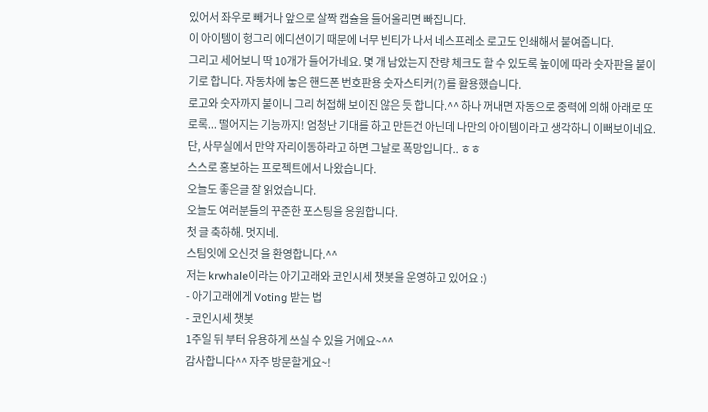있어서 좌우로 빼거나 앞으로 살짝 캡슐을 들어올리면 빠집니다.
이 아이템이 헝그리 에디션이기 때문에 너무 빈티가 나서 네스프레소 로고도 인쇄해서 붙여줍니다.
그리고 세어보니 딱 10개가 들어가네요. 몇 개 남았는지 잔량 체크도 할 수 있도록 높이에 따라 숫자판을 붙이기로 합니다. 자동차에 놓은 핸드폰 번호판용 숫자스티커(?)를 활용했습니다.
로고와 숫자까지 붙이니 그리 허접해 보이진 않은 듯 합니다.^^ 하나 꺼내면 자동으로 중력에 의해 아래로 또로록... 떨어지는 기능까지! 엄청난 기대를 하고 만든건 아닌데 나만의 아이템이라고 생각하니 이뻐보이네요.
단, 사무실에서 만약 자리이동하라고 하면 그날로 폭망입니다.. ㅎㅎ
스스로 홍보하는 프로젝트에서 나왔습니다.
오늘도 좋은글 잘 읽었습니다.
오늘도 여러분들의 꾸준한 포스팅을 응원합니다.
첫 글 축하해. 멋지네.
스팀잇에 오신것 을 환영합니다.^^
저는 krwhale이라는 아기고래와 코인시세 챗봇을 운영하고 있어요 :)
- 아기고래에게 Voting 받는 법
- 코인시세 챗봇
1주일 뒤 부터 유용하게 쓰실 수 있을 거에요~^^
감사합니다^^ 자주 방문할게요~!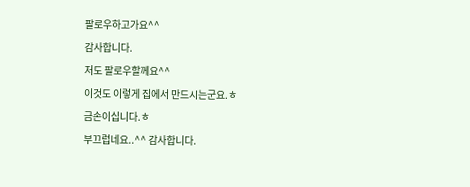팔로우하고가요^^
감사합니다.
저도 팔로우할께요^^
이것도 이렇게 집에서 만드시는군요.ㅎ
금손이십니다.ㅎ
부끄럽네요..^^ 감사합니다.